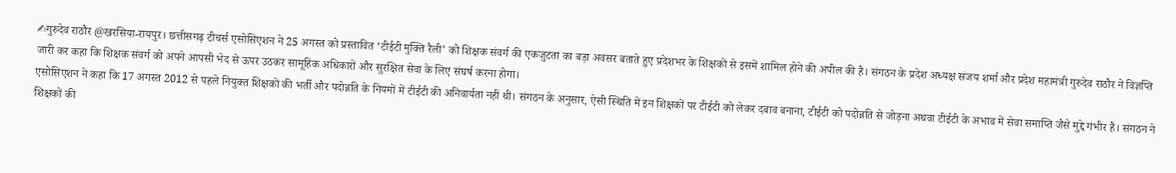✍गुरुदेव राठौर @खरसिया-रायपुर। छत्तीसगढ़ टीचर्स एसोसिएशन ने 25 अगस्त को प्रस्तावित ‘टीईटी मुक्ति रैली’ को शिक्षक संवर्ग की एकजुटता का बड़ा अवसर बताते हुए प्रदेशभर के शिक्षकों से इसमें शामिल होने की अपील की है। संगठन के प्रदेश अध्यक्ष संजय शर्मा और प्रदेश महामंत्री गुरुदेव राठौर ने विज्ञप्ति जारी कर कहा कि शिक्षक संवर्ग को अपने आपसी भेद से ऊपर उठकर सामूहिक अधिकारों और सुरक्षित सेवा के लिए संघर्ष करना होगा।
एसोसिएशन ने कहा कि 17 अगस्त 2012 से पहले नियुक्त शिक्षकों की भर्ती और पदोन्नति के नियमों में टीईटी की अनिवार्यता नहीं थी। संगठन के अनुसार, ऐसी स्थिति में इन शिक्षकों पर टीईटी को लेकर दबाव बनाना, टीईटी को पदोन्नति से जोड़ना अथवा टीईटी के अभाव में सेवा समाप्ति जैसे मुद्दे गंभीर हैं। संगठन ने शिक्षकों की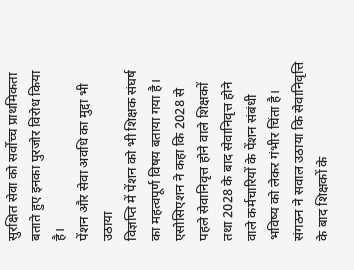सुरक्षित सेवा को सर्वोच्च प्राथमिकता बताते हुए इनका पुरजोर विरोध किया है।
पेंशन और सेवा अवधि का मुद्दा भी उठाया
विज्ञप्ति में पेंशन को भी शिक्षक संघर्ष का महत्वपूर्ण विषय बताया गया है। एसोसिएशन ने कहा कि 2028 से पहले सेवानिवृत्त होने वाले शिक्षकों तथा 2028 के बाद सेवानिवृत्त होने वाले कर्मचारियों के पेंशन संबंधी भविष्य को लेकर गंभीर चिंता है। संगठन ने सवाल उठाया कि सेवानिवृत्ति के बाद शिक्षकों के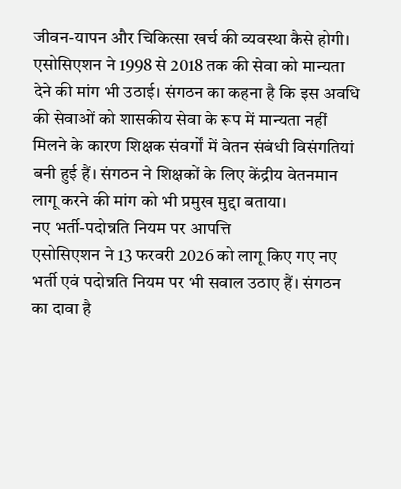जीवन-यापन और चिकित्सा खर्च की व्यवस्था कैसे होगी।
एसोसिएशन ने 1998 से 2018 तक की सेवा को मान्यता देने की मांग भी उठाई। संगठन का कहना है कि इस अवधि की सेवाओं को शासकीय सेवा के रूप में मान्यता नहीं मिलने के कारण शिक्षक संवर्गों में वेतन संबंधी विसंगतियां बनी हुई हैं। संगठन ने शिक्षकों के लिए केंद्रीय वेतनमान लागू करने की मांग को भी प्रमुख मुद्दा बताया।
नए भर्ती-पदोन्नति नियम पर आपत्ति
एसोसिएशन ने 13 फरवरी 2026 को लागू किए गए नए भर्ती एवं पदोन्नति नियम पर भी सवाल उठाए हैं। संगठन का दावा है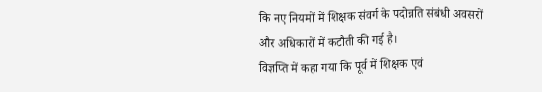कि नए नियमों में शिक्षक संवर्ग के पदोन्नति संबंधी अवसरों और अधिकारों में कटौती की गई है।
विज्ञप्ति में कहा गया कि पूर्व में शिक्षक एवं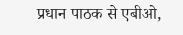प्रधान पाठक से एबीओ,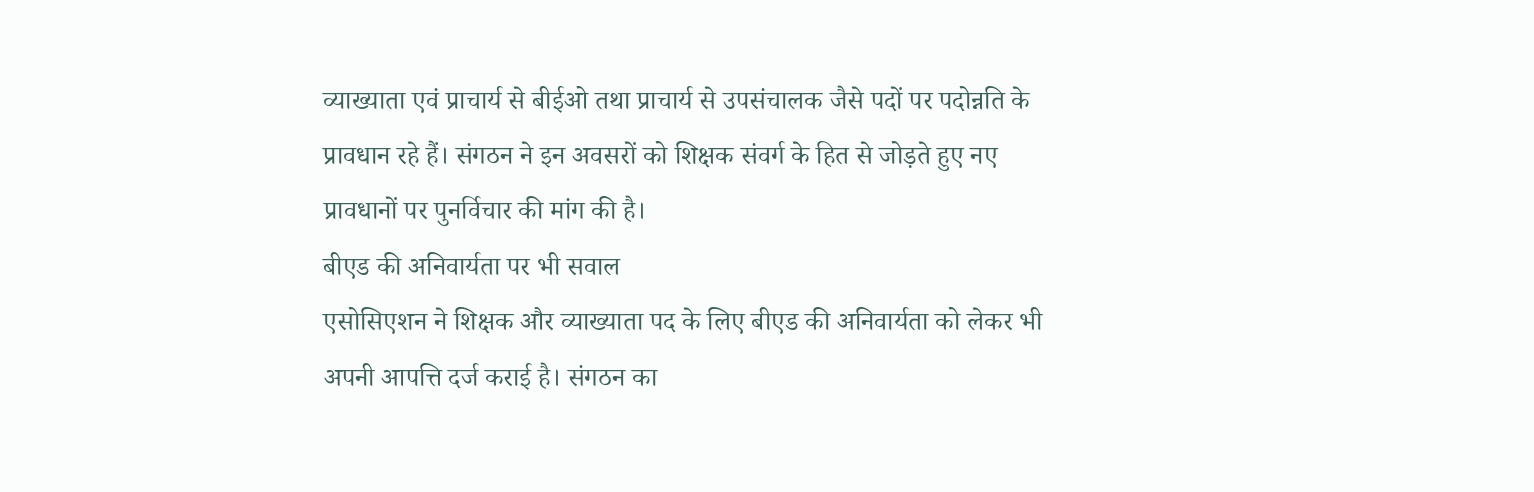व्याख्याता एवं प्राचार्य से बीईओ तथा प्राचार्य से उपसंचालक जैसे पदों पर पदोन्नति के प्रावधान रहे हैं। संगठन ने इन अवसरों को शिक्षक संवर्ग के हित से जोड़ते हुए नए प्रावधानों पर पुनर्विचार की मांग की है।
बीएड की अनिवार्यता पर भी सवाल
एसोसिएशन ने शिक्षक और व्याख्याता पद के लिए बीएड की अनिवार्यता को लेकर भी अपनी आपत्ति दर्ज कराई है। संगठन का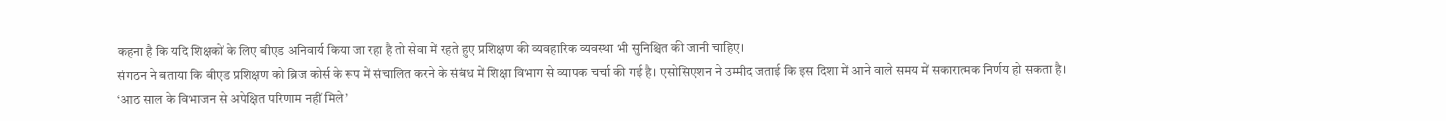कहना है कि यदि शिक्षकों के लिए बीएड अनिवार्य किया जा रहा है तो सेवा में रहते हुए प्रशिक्षण की व्यवहारिक व्यवस्था भी सुनिश्चित की जानी चाहिए।
संगठन ने बताया कि बीएड प्रशिक्षण को ब्रिज कोर्स के रूप में संचालित करने के संबंध में शिक्षा विभाग से व्यापक चर्चा की गई है। एसोसिएशन ने उम्मीद जताई कि इस दिशा में आने वाले समय में सकारात्मक निर्णय हो सकता है।
‘आठ साल के विभाजन से अपेक्षित परिणाम नहीं मिले’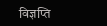विज्ञप्ति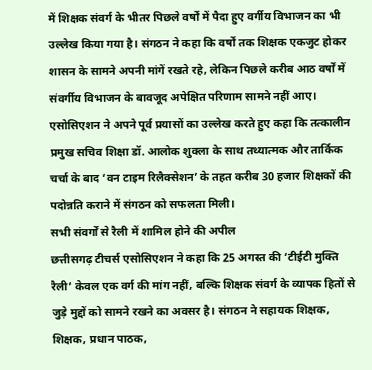में शिक्षक संवर्ग के भीतर पिछले वर्षों में पैदा हुए वर्गीय विभाजन का भी उल्लेख किया गया है। संगठन ने कहा कि वर्षों तक शिक्षक एकजुट होकर शासन के सामने अपनी मांगें रखते रहे, लेकिन पिछले करीब आठ वर्षों में संवर्गीय विभाजन के बावजूद अपेक्षित परिणाम सामने नहीं आए।
एसोसिएशन ने अपने पूर्व प्रयासों का उल्लेख करते हुए कहा कि तत्कालीन प्रमुख सचिव शिक्षा डॉ. आलोक शुक्ला के साथ तथ्यात्मक और तार्किक चर्चा के बाद ‘वन टाइम रिलैक्सेशन’ के तहत करीब 30 हजार शिक्षकों की पदोन्नति कराने में संगठन को सफलता मिली।
सभी संवर्गों से रैली में शामिल होने की अपील
छत्तीसगढ़ टीचर्स एसोसिएशन ने कहा कि 25 अगस्त की ‘टीईटी मुक्ति रैली’ केवल एक वर्ग की मांग नहीं, बल्कि शिक्षक संवर्ग के व्यापक हितों से जुड़े मुद्दों को सामने रखने का अवसर है। संगठन ने सहायक शिक्षक, शिक्षक, प्रधान पाठक,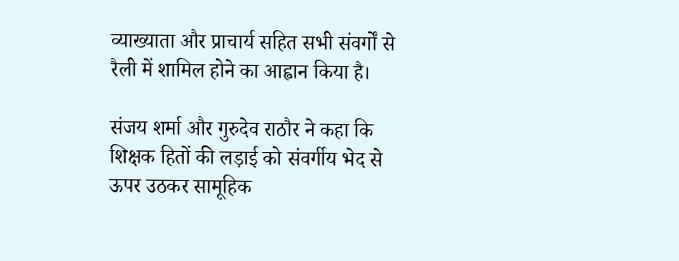व्याख्याता और प्राचार्य सहित सभी संवर्गों से रैली में शामिल होने का आह्वान किया है।

संजय शर्मा और गुरुदेव राठौर ने कहा कि शिक्षक हितों की लड़ाई को संवर्गीय भेद से ऊपर उठकर सामूहिक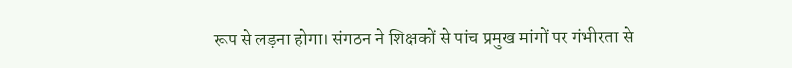रूप से लड़ना होगा। संगठन ने शिक्षकों से पांच प्रमुख मांगों पर गंभीरता से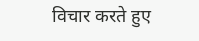विचार करते हुए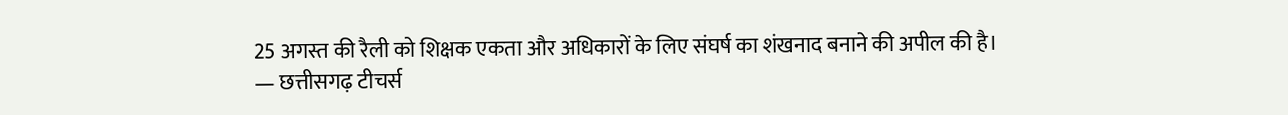25 अगस्त की रैली को शिक्षक एकता और अधिकारों के लिए संघर्ष का शंखनाद बनाने की अपील की है।
— छत्तीसगढ़ टीचर्स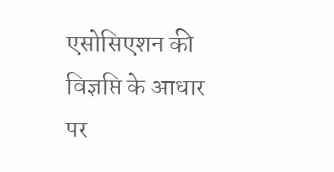एसोसिएशन की विज्ञप्ति के आधार पर